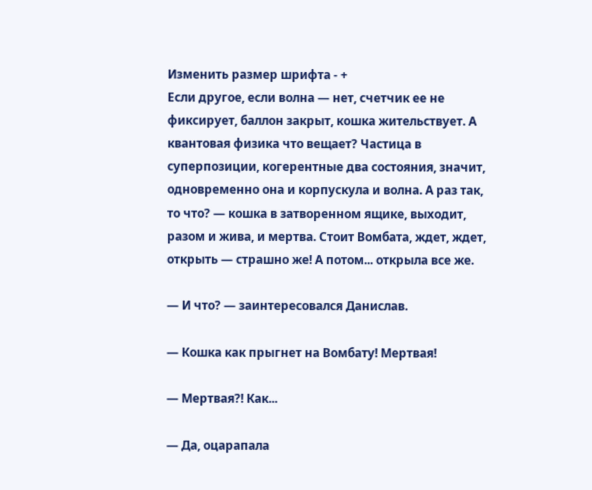Изменить размер шрифта - +
Если другое, если волна — нет, счетчик ее не фиксирует, баллон закрыт, кошка жительствует. А квантовая физика что вещает? Частица в суперпозиции, когерентные два состояния, значит, одновременно она и корпускула и волна. А раз так, то что? — кошка в затворенном ящике, выходит, разом и жива, и мертва. Стоит Вомбата, ждет, ждет, открыть — страшно же! А потом... открыла все же.

— И что? — заинтересовался Данислав.

— Кошка как прыгнет на Вомбату! Мертвая!

— Мертвая?! Как...

— Да, оцарапала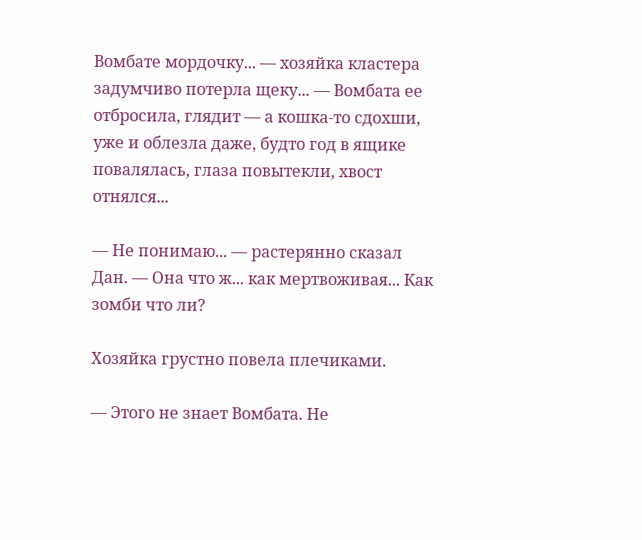Вомбате мордочку... — хозяйка кластера задумчиво потерла щеку... — Вомбата ее отбросила, глядит — а кошка-то сдохши, уже и облезла даже, будто год в ящике повалялась, глаза повытекли, хвост отнялся...

— Не понимаю... — растерянно сказал Дан. — Она что ж... как мертвоживая... Как зомби что ли?

Хозяйка грустно повела плечиками.

— Этого не знает Вомбата. Не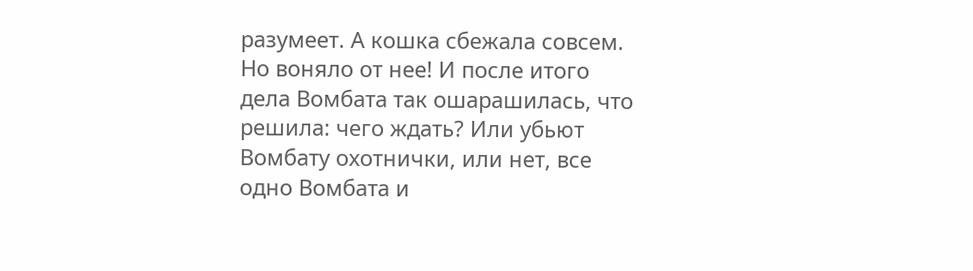разумеет. А кошка сбежала совсем. Но воняло от нее! И после итого дела Вомбата так ошарашилась, что решила: чего ждать? Или убьют Вомбату охотнички, или нет, все одно Вомбата и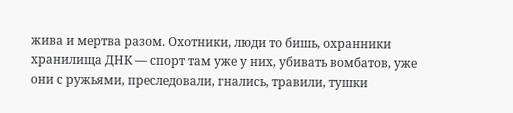жива и мертва разом. Охотники, люди то бишь, охранники хранилища ДНК — спорт там уже у них, убивать вомбатов, уже они с ружьями, преследовали, гнались, травили, тушки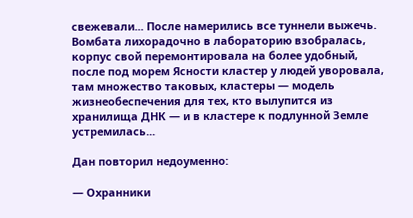свежевали... После намерились все туннели выжечь. Вомбата лихорадочно в лабораторию взобралась, корпус свой перемонтировала на более удобный, после под морем Ясности кластер у людей уворовала, там множество таковых, кластеры — модель жизнеобеспечения для тех, кто вылупится из хранилища ДНК — и в кластере к подлунной Земле устремилась...

Дан повторил недоуменно:

— Охранники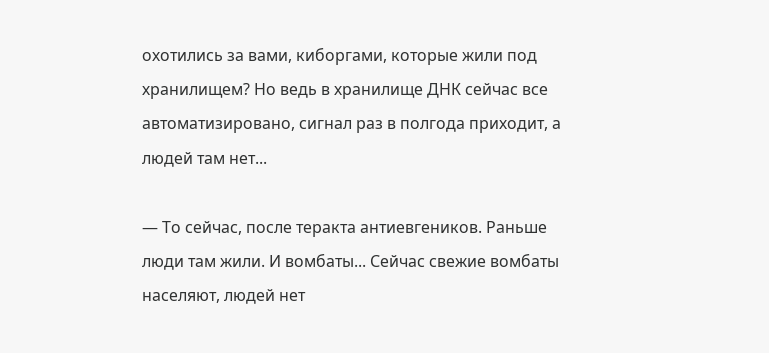охотились за вами, киборгами, которые жили под хранилищем? Но ведь в хранилище ДНК сейчас все автоматизировано, сигнал раз в полгода приходит, а людей там нет...

— То сейчас, после теракта антиевгеников. Раньше люди там жили. И вомбаты... Сейчас свежие вомбаты населяют, людей нет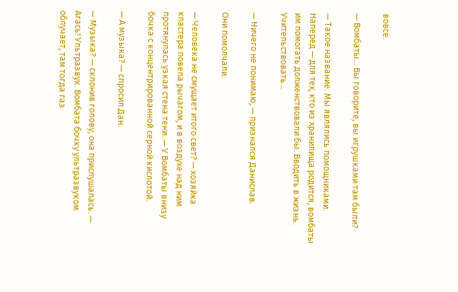вовсе.

— Вомбаты... Вы говорите, вы игрушками там были?

— Такое название. Мы являлись помощниками. Наперед — для тех, кто из хранилища родится, вомбаты им помогать долженствовали бы. Вводить в жизнь. Учительствовать...

— Ничего не понимаю, — признался Данислав.

Они помолчали.

— Человека не смущает итого свет? — хозяйка кластера повела рычагом, и в воздухе над ним протянулась узкая стена тени. — У Вомбаты внизу бочка с концентрированной серной кислотой.

— А музыка? — спросил Дан.

— Музыка? — склонив голову, она прислушалась. — Агась! Ультразвук. Вомбата бочку ультразвуком облучает, там тогда газ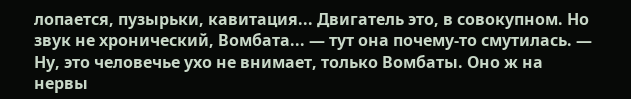лопается, пузырьки, кавитация... Двигатель это, в совокупном. Но звук не хронический, Вомбата... — тут она почему-то смутилась. — Ну, это человечье ухо не внимает, только Вомбаты. Оно ж на нервы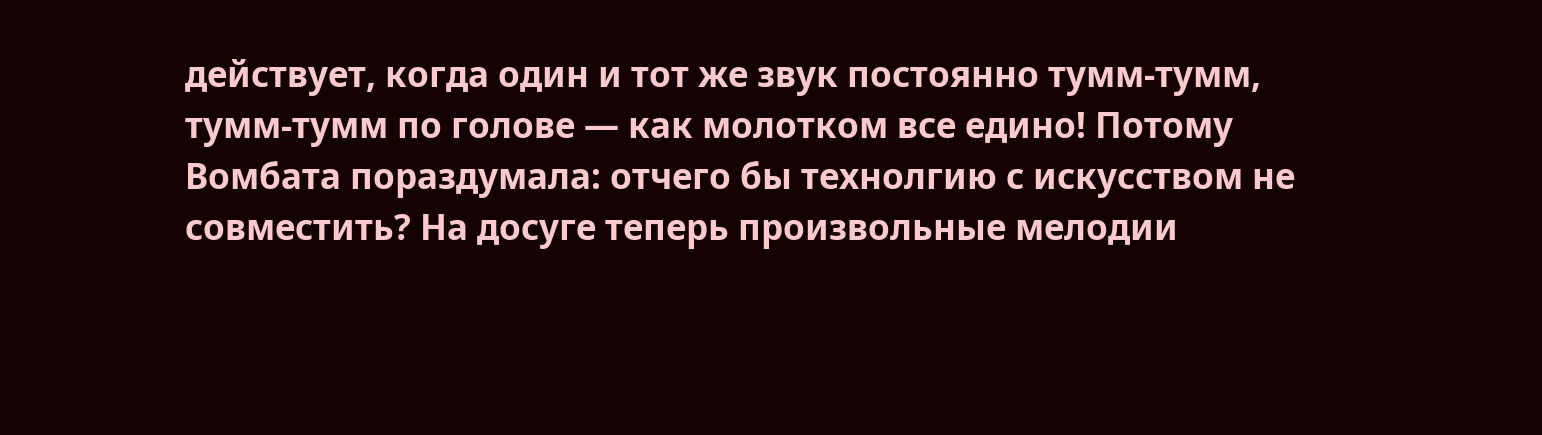действует, когда один и тот же звук постоянно тумм-тумм, тумм-тумм по голове — как молотком все едино! Потому Вомбата пораздумала: отчего бы технолгию с искусством не совместить? На досуге теперь произвольные мелодии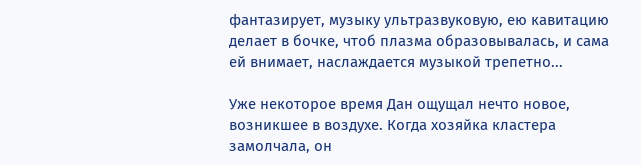фантазирует, музыку ультразвуковую, ею кавитацию делает в бочке, чтоб плазма образовывалась, и сама ей внимает, наслаждается музыкой трепетно...

Уже некоторое время Дан ощущал нечто новое, возникшее в воздухе. Когда хозяйка кластера замолчала, он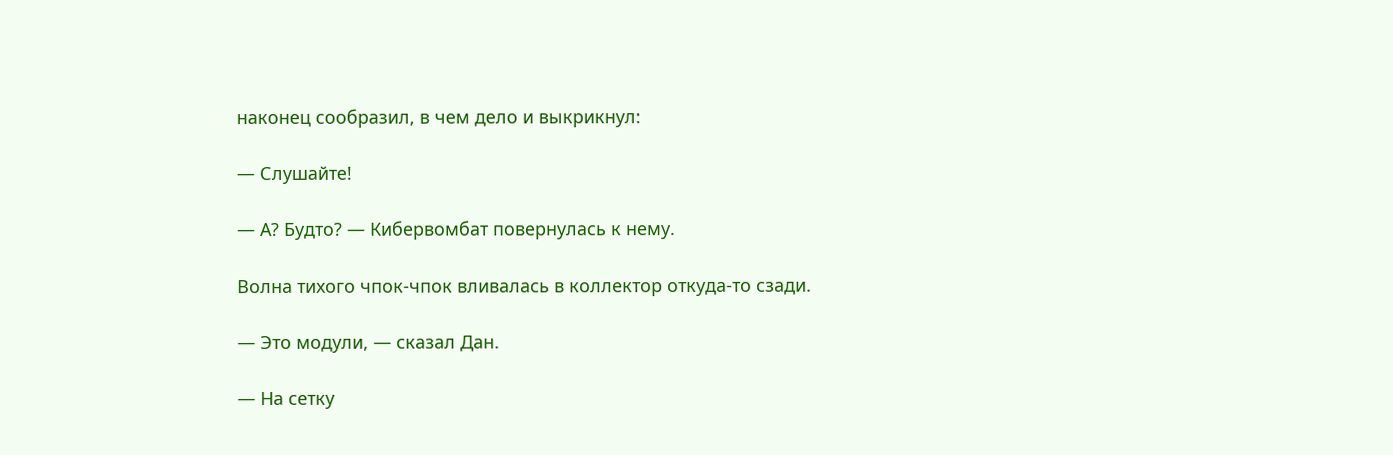наконец сообразил, в чем дело и выкрикнул:

— Слушайте!

— А? Будто? — Кибервомбат повернулась к нему.

Волна тихого чпок-чпок вливалась в коллектор откуда-то сзади.

— Это модули, — сказал Дан.

— На сетку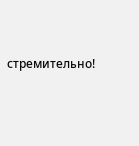стремительно!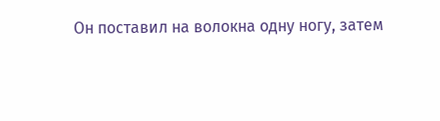Он поставил на волокна одну ногу, затем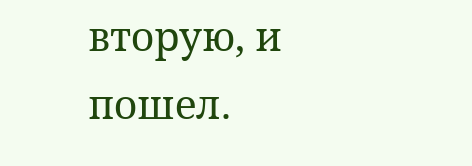вторую, и пошел.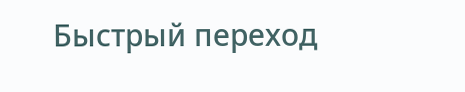Быстрый переход